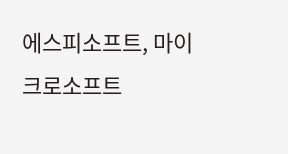에스피소프트, 마이크로소프트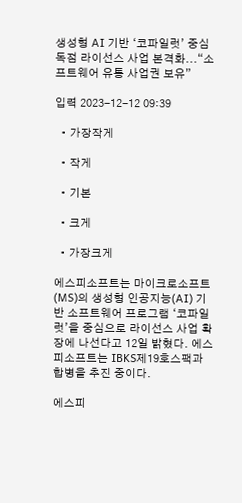생성형 AI 기반 ‘코파일럿’ 중심 독점 라이선스 사업 본격화...“소프트웨어 유통 사업권 보유”

입력 2023-12-12 09:39

  • 가장작게

  • 작게

  • 기본

  • 크게

  • 가장크게

에스피소프트는 마이크로소프트(MS)의 생성형 인공지능(AI) 기반 소프트웨어 프로그램 ‘코파일럿’을 중심으로 라이선스 사업 확장에 나선다고 12일 밝혔다. 에스피소프트는 IBKS제19호스팩과 합병을 추진 중이다.

에스피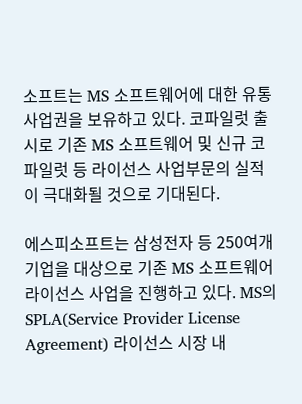소프트는 MS 소프트웨어에 대한 유통 사업권을 보유하고 있다. 코파일럿 출시로 기존 MS 소프트웨어 및 신규 코파일럿 등 라이선스 사업부문의 실적이 극대화될 것으로 기대된다.

에스피소프트는 삼성전자 등 250여개 기업을 대상으로 기존 MS 소프트웨어 라이선스 사업을 진행하고 있다. MS의 SPLA(Service Provider License Agreement) 라이선스 시장 내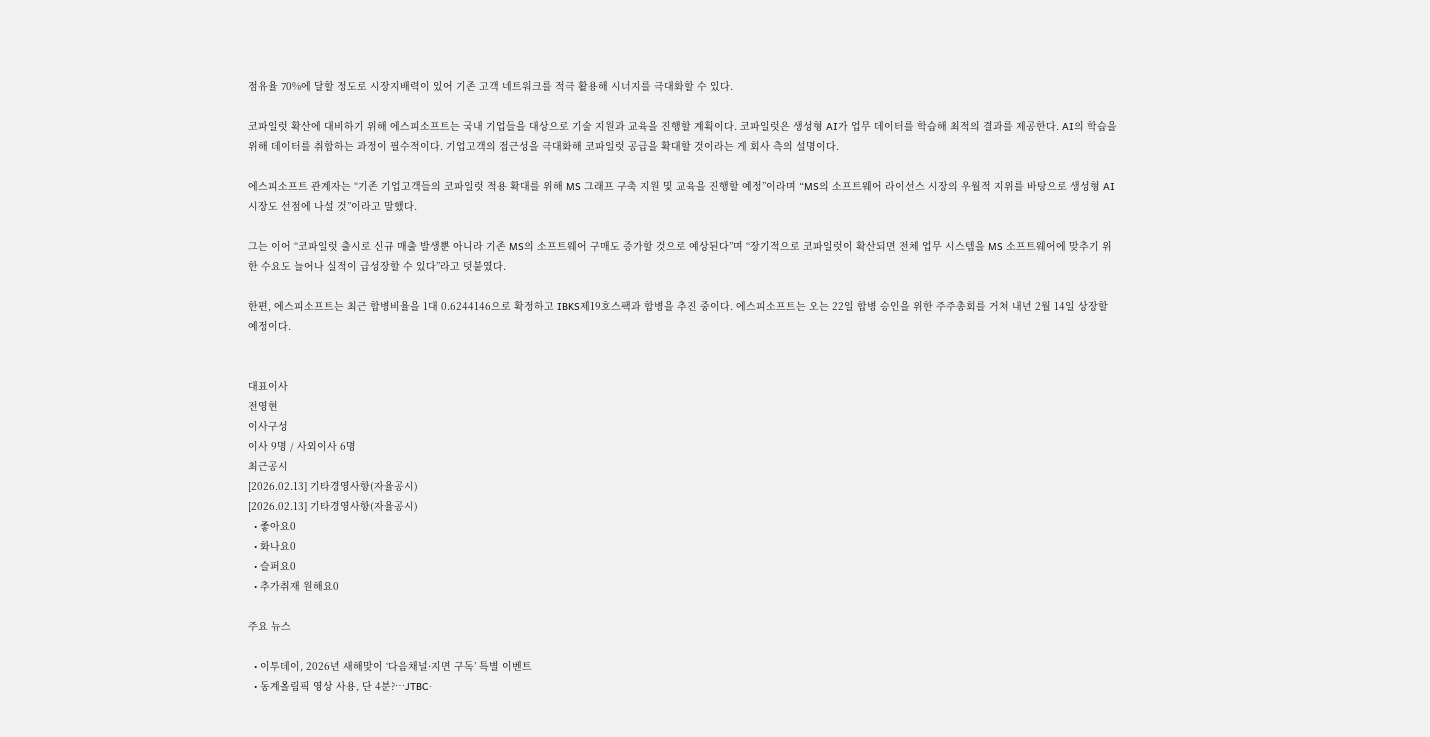점유율 70%에 달할 정도로 시장지배력이 있어 기존 고객 네트워크를 적극 활용해 시너지를 극대화할 수 있다.

코파일럿 확산에 대비하기 위해 에스피소프트는 국내 기업들을 대상으로 기술 지원과 교육을 진행할 계획이다. 코파일럿은 생성형 AI가 업무 데이터를 학습해 최적의 결과를 제공한다. AI의 학습을 위해 데이터를 취합하는 과정이 필수적이다. 기업고객의 접근성을 극대화해 코파일럿 공급을 확대할 것이라는 게 회사 측의 설명이다.

에스피소프트 관계자는 “기존 기업고객들의 코파일럿 적용 확대를 위해 MS 그래프 구축 지원 및 교육을 진행할 예정”이라며 “MS의 소프트웨어 라이선스 시장의 우월적 지위를 바탕으로 생성형 AI 시장도 선점에 나설 것”이라고 말했다.

그는 이어 “코파일럿 출시로 신규 매출 발생뿐 아니라 기존 MS의 소프트웨어 구매도 증가할 것으로 예상된다”며 “장기적으로 코파일럿이 확산되면 전체 업무 시스템을 MS 소프트웨어에 맞추기 위한 수요도 늘어나 실적이 급성장할 수 있다”라고 덧붙였다.

한편, 에스피소프트는 최근 합병비율을 1대 0.6244146으로 확정하고 IBKS제19호스팩과 합병을 추진 중이다. 에스피소프트는 오는 22일 합병 승인을 위한 주주총회를 거쳐 내년 2월 14일 상장할 예정이다.


대표이사
전영현
이사구성
이사 9명 / 사외이사 6명
최근공시
[2026.02.13] 기타경영사항(자율공시)
[2026.02.13] 기타경영사항(자율공시)
  • 좋아요0
  • 화나요0
  • 슬퍼요0
  • 추가취재 원해요0

주요 뉴스

  • 이투데이, 2026년 새해맞이 ‘다음채널·지면 구독’ 특별 이벤트
  • 동계올림픽 영상 사용, 단 4분?…JTBC·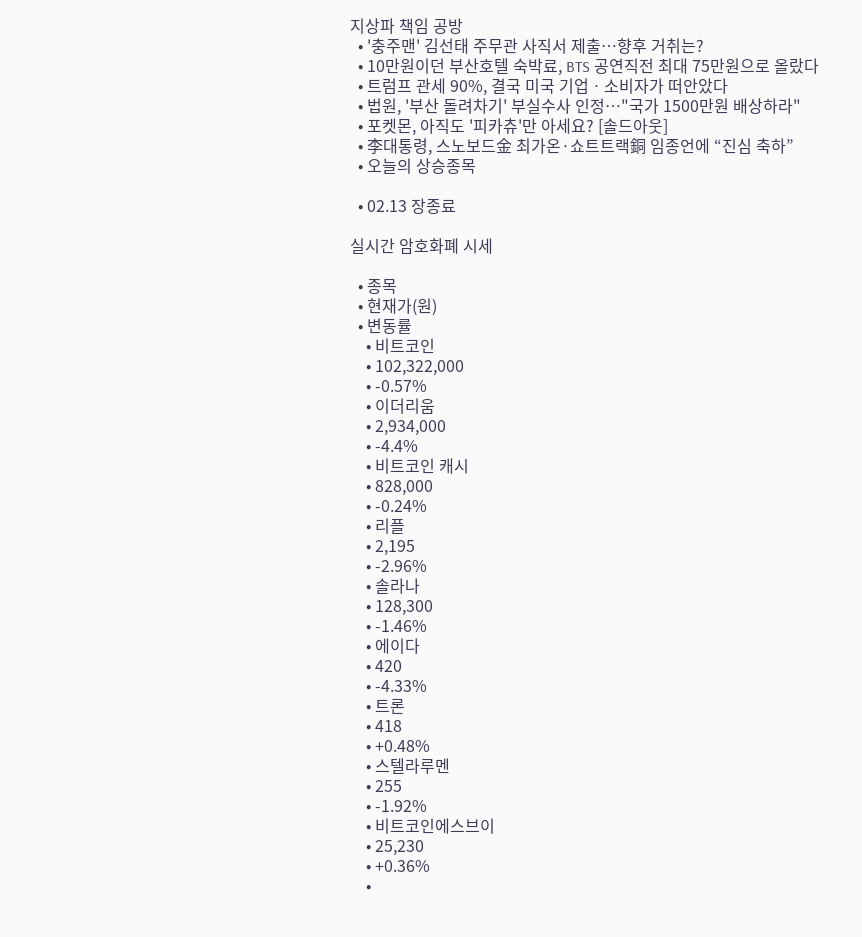지상파 책임 공방
  • '충주맨' 김선태 주무관 사직서 제출…향후 거취는?
  • 10만원이던 부산호텔 숙박료, BTS 공연직전 최대 75만원으로 올랐다
  • 트럼프 관세 90%, 결국 미국 기업ㆍ소비자가 떠안았다
  • 법원, '부산 돌려차기' 부실수사 인정…"국가 1500만원 배상하라"
  • 포켓몬, 아직도 '피카츄'만 아세요? [솔드아웃]
  • 李대통령, 스노보드金 최가온·쇼트트랙銅 임종언에 “진심 축하”
  • 오늘의 상승종목

  • 02.13 장종료

실시간 암호화폐 시세

  • 종목
  • 현재가(원)
  • 변동률
    • 비트코인
    • 102,322,000
    • -0.57%
    • 이더리움
    • 2,934,000
    • -4.4%
    • 비트코인 캐시
    • 828,000
    • -0.24%
    • 리플
    • 2,195
    • -2.96%
    • 솔라나
    • 128,300
    • -1.46%
    • 에이다
    • 420
    • -4.33%
    • 트론
    • 418
    • +0.48%
    • 스텔라루멘
    • 255
    • -1.92%
    • 비트코인에스브이
    • 25,230
    • +0.36%
    •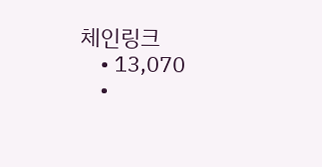체인링크
    • 13,070
    •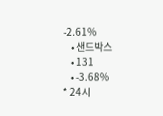-2.61%
    • 샌드박스
    • 131
    • -3.68%
* 24시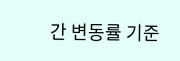간 변동률 기준